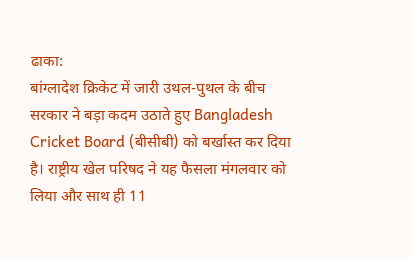ढाका:
बांग्लादेश क्रिकेट में जारी उथल-पुथल के बीच सरकार ने बड़ा कदम उठाते हुए Bangladesh Cricket Board (बीसीबी) को बर्खास्त कर दिया है। राष्ट्रीय खेल परिषद ने यह फैसला मंगलवार को लिया और साथ ही 11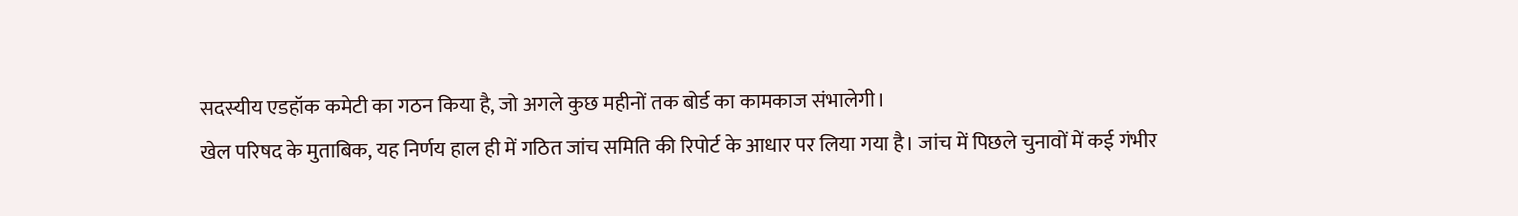सदस्यीय एडहॉक कमेटी का गठन किया है, जो अगले कुछ महीनों तक बोर्ड का कामकाज संभालेगी।
खेल परिषद के मुताबिक, यह निर्णय हाल ही में गठित जांच समिति की रिपोर्ट के आधार पर लिया गया है। जांच में पिछले चुनावों में कई गंभीर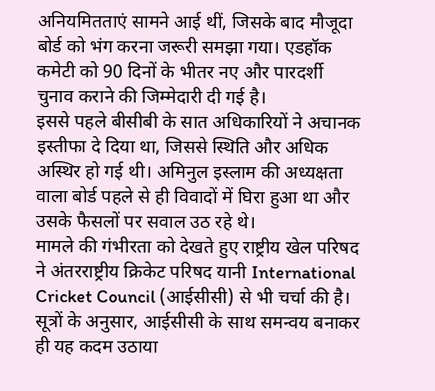अनियमितताएं सामने आई थीं, जिसके बाद मौजूदा बोर्ड को भंग करना जरूरी समझा गया। एडहॉक कमेटी को 90 दिनों के भीतर नए और पारदर्शी चुनाव कराने की जिम्मेदारी दी गई है।
इससे पहले बीसीबी के सात अधिकारियों ने अचानक इस्तीफा दे दिया था, जिससे स्थिति और अधिक अस्थिर हो गई थी। अमिनुल इस्लाम की अध्यक्षता वाला बोर्ड पहले से ही विवादों में घिरा हुआ था और उसके फैसलों पर सवाल उठ रहे थे।
मामले की गंभीरता को देखते हुए राष्ट्रीय खेल परिषद ने अंतरराष्ट्रीय क्रिकेट परिषद यानी International Cricket Council (आईसीसी) से भी चर्चा की है। सूत्रों के अनुसार, आईसीसी के साथ समन्वय बनाकर ही यह कदम उठाया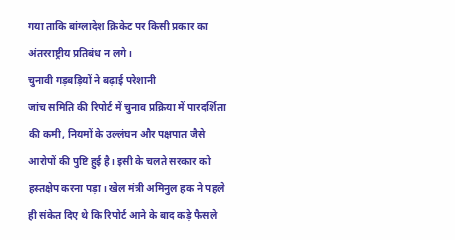गया ताकि बांग्लादेश क्रिकेट पर किसी प्रकार का अंतरराष्ट्रीय प्रतिबंध न लगे।
चुनावी गड़बड़ियों ने बढ़ाई परेशानी
जांच समिति की रिपोर्ट में चुनाव प्रक्रिया में पारदर्शिता की कमी, नियमों के उल्लंघन और पक्षपात जैसे आरोपों की पुष्टि हुई है। इसी के चलते सरकार को हस्तक्षेप करना पड़ा। खेल मंत्री अमिनुल हक ने पहले ही संकेत दिए थे कि रिपोर्ट आने के बाद कड़े फैसले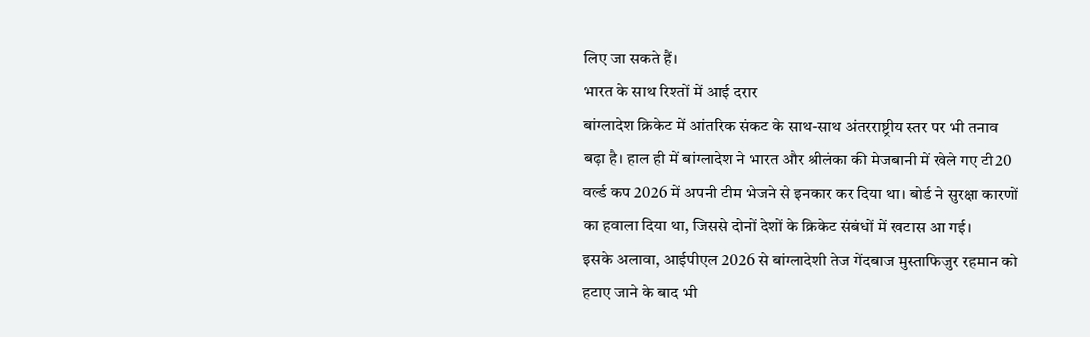लिए जा सकते हैं।
भारत के साथ रिश्तों में आई दरार
बांग्लादेश क्रिकेट में आंतरिक संकट के साथ-साथ अंतरराष्ट्रीय स्तर पर भी तनाव बढ़ा है। हाल ही में बांग्लादेश ने भारत और श्रीलंका की मेजबानी में खेले गए टी20 वर्ल्ड कप 2026 में अपनी टीम भेजने से इनकार कर दिया था। बोर्ड ने सुरक्षा कारणों का हवाला दिया था, जिससे दोनों देशों के क्रिकेट संबंधों में खटास आ गई।
इसके अलावा, आईपीएल 2026 से बांग्लादेशी तेज गेंदबाज मुस्ताफिजुर रहमान को हटाए जाने के बाद भी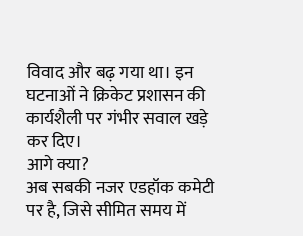विवाद और बढ़ गया था। इन घटनाओं ने क्रिकेट प्रशासन की कार्यशैली पर गंभीर सवाल खड़े कर दिए।
आगे क्या?
अब सबकी नजर एडहॉक कमेटी पर है, जिसे सीमित समय में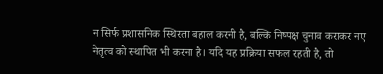न सिर्फ प्रशासनिक स्थिरता बहाल करनी है, बल्कि निष्पक्ष चुनाव कराकर नए नेतृत्व को स्थापित भी करना है। यदि यह प्रक्रिया सफल रहती है, तो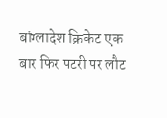बांग्लादेश क्रिकेट एक बार फिर पटरी पर लौट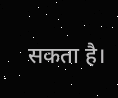सकता है।